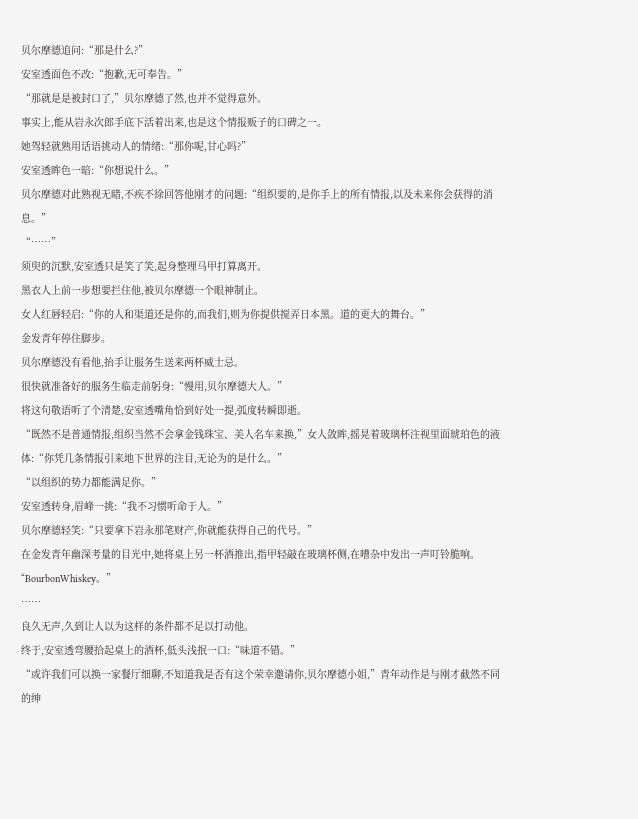贝尔摩德追问:“那是什么?”
安室透面色不改:“抱歉,无可奉告。”
“那就是是被封口了,”贝尔摩德了然,也并不觉得意外。
事实上,能从岩永次郎手底下活着出来,也是这个情报贩子的口碑之一。
她驾轻就熟用话语挑动人的情绪:“那你呢,甘心吗?”
安室透眸色一暗:“你想说什么。”
贝尔摩德对此熟视无睹,不疾不徐回答他刚才的问题:“组织要的,是你手上的所有情报,以及未来你会获得的消息。”
“……”
须臾的沉默,安室透只是笑了笑,起身整理马甲打算离开。
黑衣人上前一步想要拦住他,被贝尔摩德一个眼神制止。
女人红唇轻启:“你的人和渠道还是你的,而我们,则为你提供搅弄日本黑。道的更大的舞台。”
金发青年停住脚步。
贝尔摩德没有看他,抬手让服务生送来两杯威士忌。
很快就准备好的服务生临走前躬身:“慢用,贝尔摩德大人。”
将这句敬语听了个清楚,安室透嘴角恰到好处一提,弧度转瞬即逝。
“既然不是普通情报,组织当然不会拿金钱珠宝、美人名车来换,”女人敛眸,摇晃着玻璃杯注视里面琥珀色的液体:“你凭几条情报引来地下世界的注目,无论为的是什么。”
“以组织的势力都能满足你。”
安室透转身,眉峰一挑:“我不习惯听命于人。”
贝尔摩德轻笑:“只要拿下岩永那笔财产,你就能获得自己的代号。”
在金发青年幽深考量的目光中,她将桌上另一杯酒推出,指甲轻敲在玻璃杯侧,在嘈杂中发出一声叮铃脆响。
“BourbonWhiskey。”
……
良久无声,久到让人以为这样的条件都不足以打动他。
终于,安室透弯腰拾起桌上的酒杯,低头浅抿一口:“味道不错。”
“或许我们可以换一家餐厅细聊,不知道我是否有这个荣幸邀请你,贝尔摩德小姐,”青年动作是与刚才截然不同的绅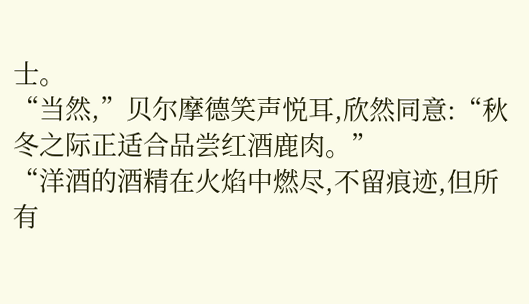士。
“当然,”贝尔摩德笑声悦耳,欣然同意:“秋冬之际正适合品尝红酒鹿肉。”
“洋酒的酒精在火焰中燃尽,不留痕迹,但所有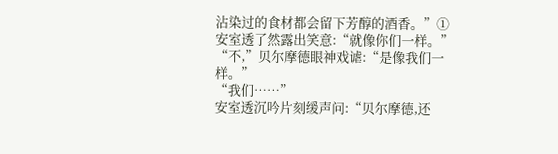沾染过的食材都会留下芳醇的酒香。”①
安室透了然露出笑意:“就像你们一样。”
“不,”贝尔摩德眼神戏谑:“是像我们一样。”
“我们……”
安室透沉吟片刻缓声问:“贝尔摩德,还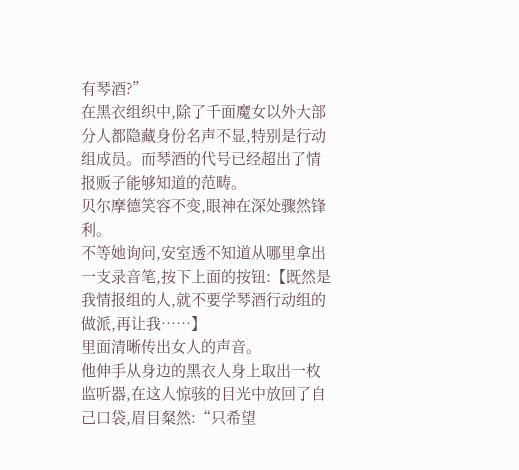有琴酒?”
在黑衣组织中,除了千面魔女以外大部分人都隐藏身份名声不显,特别是行动组成员。而琴酒的代号已经超出了情报贩子能够知道的范畴。
贝尔摩德笑容不变,眼神在深处骤然锋利。
不等她询问,安室透不知道从哪里拿出一支录音笔,按下上面的按钮:【既然是我情报组的人,就不要学琴酒行动组的做派,再让我……】
里面清晰传出女人的声音。
他伸手从身边的黑衣人身上取出一枚监听器,在这人惊骇的目光中放回了自己口袋,眉目粲然:“只希望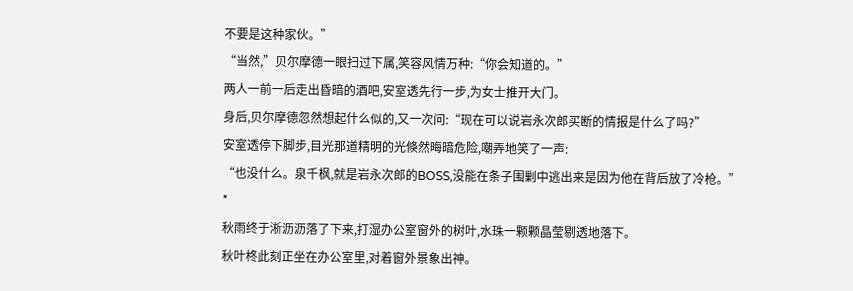不要是这种家伙。”
“当然,”贝尔摩德一眼扫过下属,笑容风情万种:“你会知道的。”
两人一前一后走出昏暗的酒吧,安室透先行一步,为女士推开大门。
身后,贝尔摩德忽然想起什么似的,又一次问:“现在可以说岩永次郎买断的情报是什么了吗?”
安室透停下脚步,目光那道精明的光倏然晦暗危险,嘲弄地笑了一声:
“也没什么。泉千枫,就是岩永次郎的BOSS,没能在条子围剿中逃出来是因为他在背后放了冷枪。”
*
秋雨终于淅沥沥落了下来,打湿办公室窗外的树叶,水珠一颗颗晶莹剔透地落下。
秋叶柊此刻正坐在办公室里,对着窗外景象出神。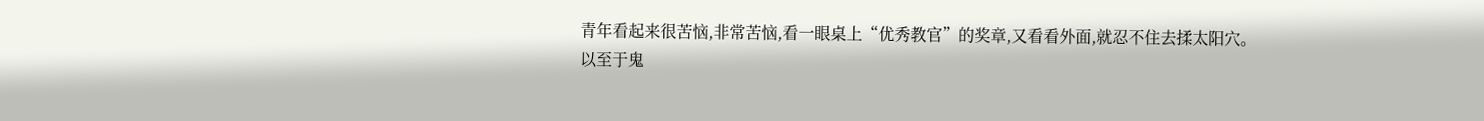青年看起来很苦恼,非常苦恼,看一眼桌上“优秀教官”的奖章,又看看外面,就忍不住去揉太阳穴。
以至于鬼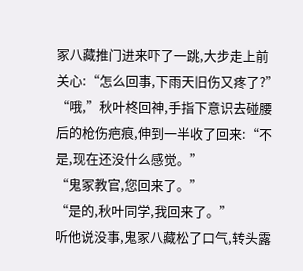冢八藏推门进来吓了一跳,大步走上前关心:“怎么回事,下雨天旧伤又疼了?”
“哦,”秋叶柊回神,手指下意识去碰腰后的枪伤疤痕,伸到一半收了回来:“不是,现在还没什么感觉。”
“鬼冢教官,您回来了。”
“是的,秋叶同学,我回来了。”
听他说没事,鬼冢八藏松了口气,转头露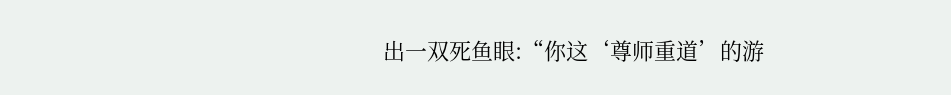出一双死鱼眼:“你这‘尊师重道’的游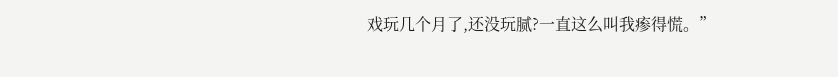戏玩几个月了,还没玩腻?一直这么叫我瘆得慌。”